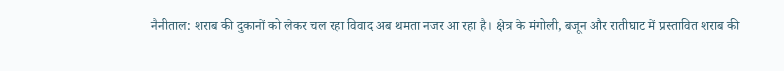नैनीताल: शराब की दुकानों को लेकर चल रहा विवाद अब थमता नजर आ रहा है। क्षेत्र के मंगोली, बजून और रातीघाट में प्रस्तावित शराब की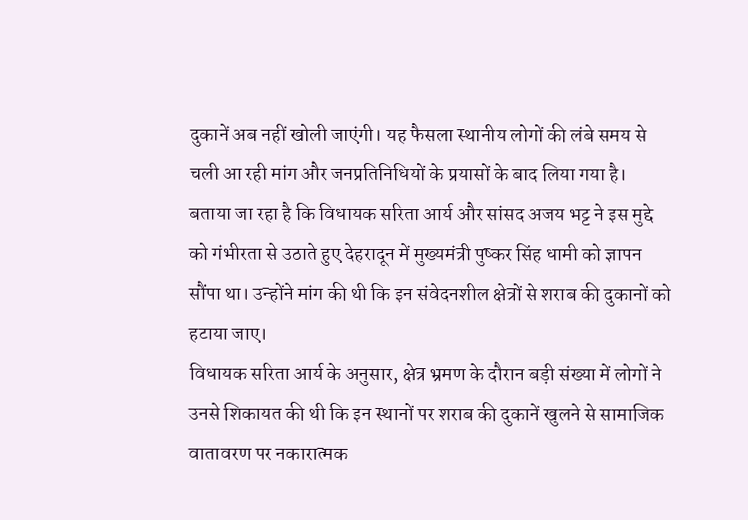दुकानें अब नहीं खोली जाएंगी। यह फैसला स्थानीय लोगों की लंबे समय से चली आ रही मांग और जनप्रतिनिधियों के प्रयासों के बाद लिया गया है।
बताया जा रहा है कि विधायक सरिता आर्य और सांसद अजय भट्ट ने इस मुद्दे को गंभीरता से उठाते हुए देहरादून में मुख्यमंत्री पुष्कर सिंह धामी को ज्ञापन सौंपा था। उन्होंने मांग की थी कि इन संवेदनशील क्षेत्रों से शराब की दुकानों को हटाया जाए।
विधायक सरिता आर्य के अनुसार, क्षेत्र भ्रमण के दौरान बड़ी संख्या में लोगों ने उनसे शिकायत की थी कि इन स्थानों पर शराब की दुकानें खुलने से सामाजिक वातावरण पर नकारात्मक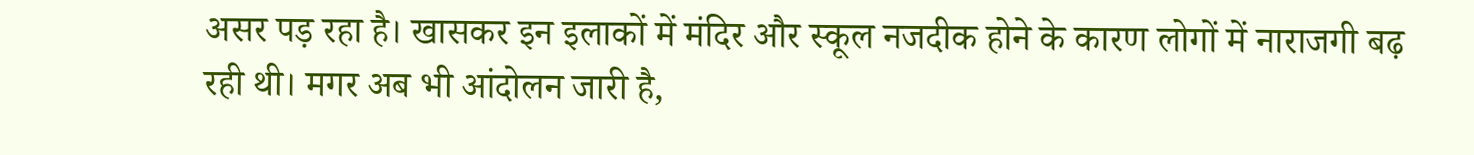असर पड़ रहा है। खासकर इन इलाकों में मंदिर और स्कूल नजदीक होने के कारण लोगों में नाराजगी बढ़ रही थी। मगर अब भी आंदोलन जारी है,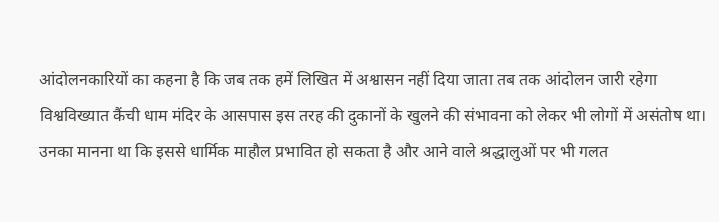आंदोलनकारियों का कहना है कि जब तक हमें लिखित में अश्वासन नहीं दिया जाता तब तक आंदोलन जारी रहेगा
विश्वविख्यात कैंची धाम मंदिर के आसपास इस तरह की दुकानों के खुलने की संभावना को लेकर भी लोगों में असंतोष था। उनका मानना था कि इससे धार्मिक माहौल प्रभावित हो सकता है और आने वाले श्रद्धालुओं पर भी गलत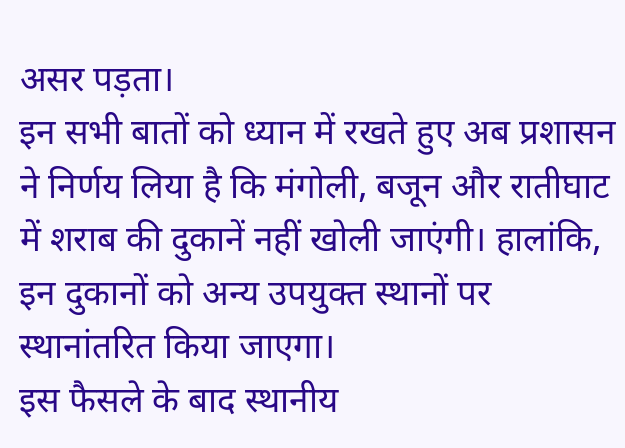असर पड़ता।
इन सभी बातों को ध्यान में रखते हुए अब प्रशासन ने निर्णय लिया है कि मंगोली, बजून और रातीघाट में शराब की दुकानें नहीं खोली जाएंगी। हालांकि, इन दुकानों को अन्य उपयुक्त स्थानों पर स्थानांतरित किया जाएगा।
इस फैसले के बाद स्थानीय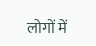लोगों में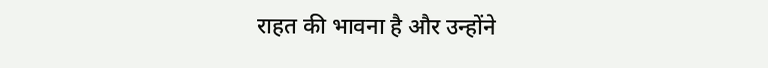राहत की भावना है और उन्होंने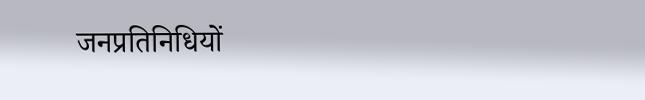जनप्रतिनिधियों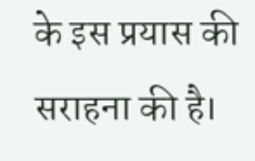के इस प्रयास की सराहना की है।